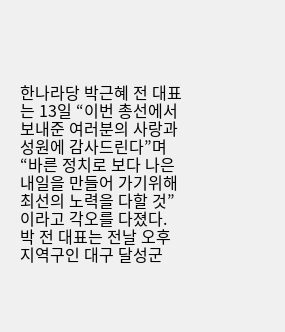한나라당 박근혜 전 대표는 13일 “이번 총선에서 보내준 여러분의 사랑과 성원에 감사드린다”며 “바른 정치로 보다 나은 내일을 만들어 가기위해 최선의 노력을 다할 것”이라고 각오를 다졌다.
박 전 대표는 전날 오후 지역구인 대구 달성군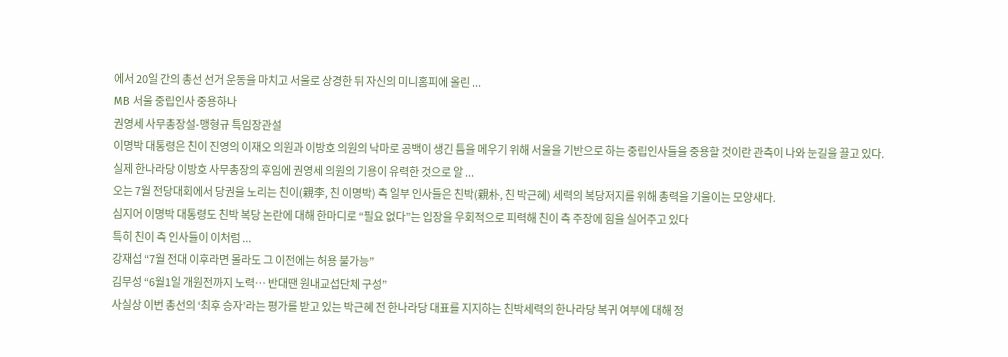에서 20일 간의 총선 선거 운동을 마치고 서울로 상경한 뒤 자신의 미니홈피에 올린 ...
MB 서울 중립인사 중용하나
권영세 사무총장설-맹형규 특임장관설
이명박 대통령은 친이 진영의 이재오 의원과 이방호 의원의 낙마로 공백이 생긴 틈을 메우기 위해 서울을 기반으로 하는 중립인사들을 중용할 것이란 관측이 나와 눈길을 끌고 있다.
실제 한나라당 이방호 사무총장의 후임에 권영세 의원의 기용이 유력한 것으로 알 ...
오는 7월 전당대회에서 당권을 노리는 친이(親李, 친 이명박) 측 일부 인사들은 친박(親朴, 친 박근혜) 세력의 복당저지를 위해 총력을 기울이는 모양새다.
심지어 이명박 대통령도 친박 복당 논란에 대해 한마디로 “필요 없다”는 입장을 우회적으로 피력해 친이 측 주장에 힘을 실어주고 있다
특히 친이 측 인사들이 이처럼 ...
강재섭 “7월 전대 이후라면 몰라도 그 이전에는 허용 불가능”
김무성 “6월1일 개원전까지 노력… 반대땐 원내교섭단체 구성”
사실상 이번 총선의 ‘최후 승자’라는 평가를 받고 있는 박근혜 전 한나라당 대표를 지지하는 친박세력의 한나라당 복귀 여부에 대해 정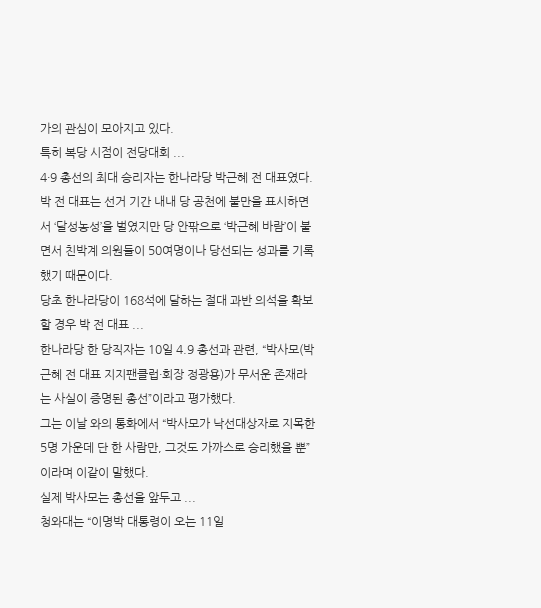가의 관심이 모아지고 있다.
특히 복당 시점이 전당대회 ...
4·9 총선의 최대 승리자는 한나라당 박근혜 전 대표였다. 박 전 대표는 선거 기간 내내 당 공천에 불만을 표시하면서 ‘달성농성’을 벌였지만 당 안팎으로 ‘박근혜 바람’이 불면서 친박계 의원들이 50여명이나 당선되는 성과를 기록했기 때문이다.
당초 한나라당이 168석에 달하는 절대 과반 의석을 확보할 경우 박 전 대표 ...
한나라당 한 당직자는 10일 4.9 총선과 관련, “박사모(박근혜 전 대표 지지팬클럽·회장 정광용)가 무서운 존재라는 사실이 증명된 총선”이라고 평가했다.
그는 이날 와의 통화에서 “박사모가 낙선대상자로 지목한 5명 가운데 단 한 사람만, 그것도 가까스로 승리했을 뿐”이라며 이같이 말했다.
실제 박사모는 총선을 앞두고 ...
청와대는 “이명박 대통령이 오는 11일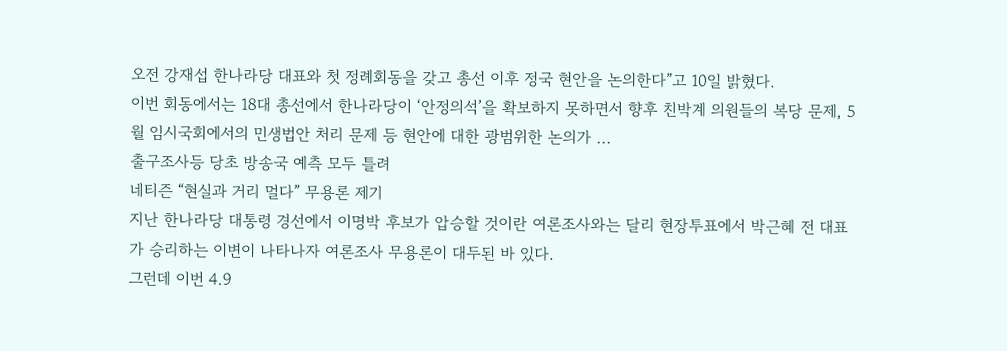오전 강재섭 한나라당 대표와 첫 정례회동을 갖고 총선 이후 정국 현안을 논의한다”고 10일 밝혔다.
이번 회동에서는 18대 총선에서 한나라당이 ‘안정의석’을 확보하지 못하면서 향후 친박계 의원들의 복당 문제, 5월 임시국회에서의 민생법안 처리 문제 등 현안에 대한 광범위한 논의가 ...
출구조사등 당초 방송국 예측 모두 틀려
네티즌 “현실과 거리 멀다” 무용론 제기
지난 한나라당 대통령 경선에서 이명박 후보가 압승할 것이란 여론조사와는 달리 현장투표에서 박근혜 전 대표가 승리하는 이변이 나타나자 여론조사 무용론이 대두된 바 있다.
그런데 이번 4.9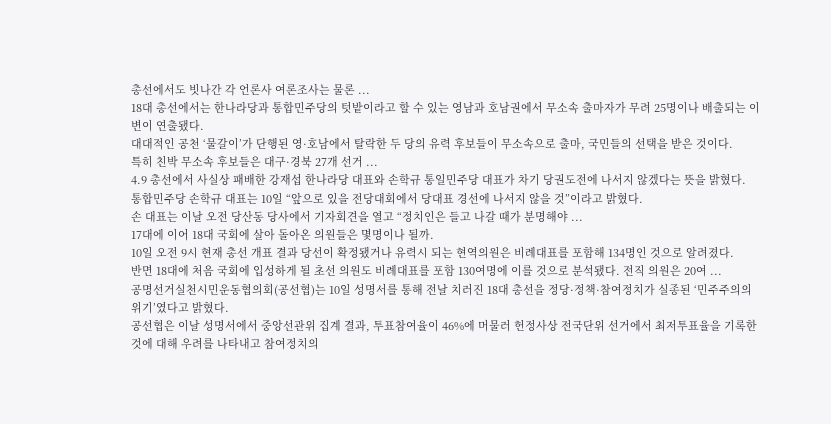총선에서도 빗나간 각 언론사 여론조사는 물론 ...
18대 총선에서는 한나라당과 통합민주당의 텃밭이라고 할 수 있는 영남과 호남권에서 무소속 출마자가 무려 25명이나 배출되는 이변이 연출됐다.
대대적인 공천 ‘물갈이’가 단행된 영·호남에서 탈락한 두 당의 유력 후보들이 무소속으로 출마, 국민들의 선택을 받은 것이다.
특히 친박 무소속 후보들은 대구·경북 27개 선거 ...
4.9 총선에서 사실상 패배한 강재섭 한나라당 대표와 손학규 통일민주당 대표가 차기 당권도전에 나서지 않겠다는 뜻을 밝혔다.
통합민주당 손학규 대표는 10일 “앞으로 있을 전당대회에서 당대표 경선에 나서지 않을 것”이라고 밝혔다.
손 대표는 이날 오전 당산동 당사에서 기자회견을 열고 “정치인은 들고 나갈 때가 분명해야 ...
17대에 이어 18대 국회에 살아 돌아온 의원들은 몇명이나 될까.
10일 오전 9시 현재 총선 개표 결과 당선이 확정됐거나 유력시 되는 현역의원은 비례대표를 포함해 134명인 것으로 알려졌다.
반면 18대에 처음 국회에 입성하게 될 초선 의원도 비례대표를 포함 130여명에 이를 것으로 분석됐다. 전직 의원은 20여 ...
공명선거실천시민운동협의회(공선협)는 10일 성명서를 통해 전날 치러진 18대 총선을 정당·정책·참여정치가 실종된 ‘민주주의의 위기’였다고 밝혔다.
공선협은 이날 성명서에서 중앙선관위 집계 결과, 투표참여율이 46%에 머물러 헌정사상 전국단위 선거에서 최저투표율을 기록한 것에 대해 우려를 나타내고 참여정치의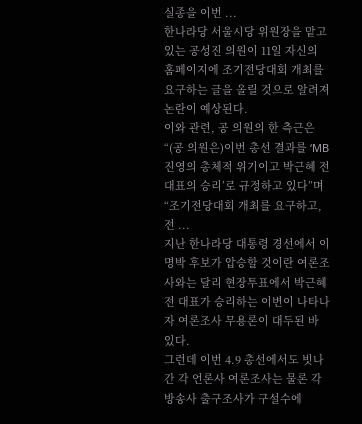실종을 이번 ...
한나라당 서울시당 위원장을 맡고 있는 공성진 의원이 11일 자신의 홈페이지에 조기전당대회 개최를 요구하는 글을 올릴 것으로 알려져 논란이 예상된다.
이와 관련, 공 의원의 한 측근은 “(공 의원은)이번 총선 결과를 ‘MB진영의 총체적 위기이고 박근혜 전대표의 승리’로 규정하고 있다”며 “조기전당대회 개최를 요구하고, 전 ...
지난 한나라당 대통령 경선에서 이명박 후보가 압승할 것이란 여론조사와는 달리 현장투표에서 박근혜 전 대표가 승리하는 이변이 나타나자 여론조사 무용론이 대두된 바 있다.
그런데 이번 4.9 총선에서도 빗나간 각 언론사 여론조사는 물론 각 방송사 출구조사가 구설수에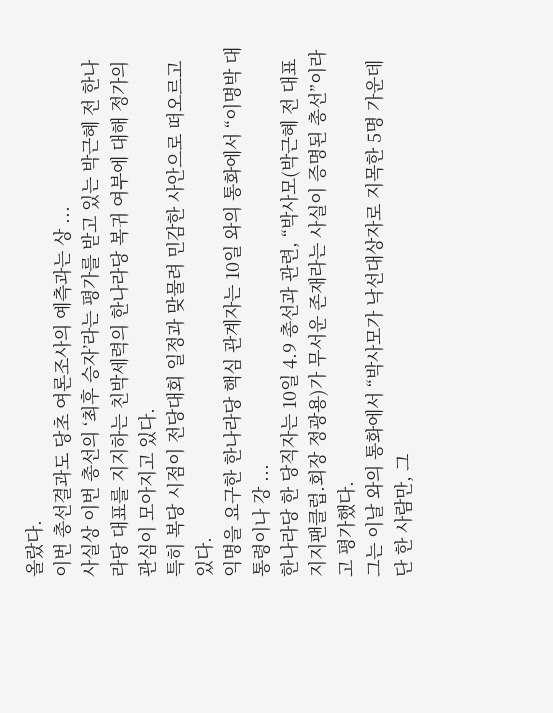올랐다.
이번 총선결과도 당초 여론조사의 예측과는 상 ...
사실상 이번 총선의 ‘최후 승자’라는 평가를 받고 있는 박근혜 전 한나라당 대표를 지지하는 친박세력의 한나라당 복귀 여부에 대해 정가의 관심이 모아지고 있다.
특히 복당 시점이 전당대회 일정과 맞물려 민감한 사안으로 떠오르고 있다.
익명을 요구한 한나라당 핵심 관계자는 10일 와의 통화에서 “이명박 대통령이나 강 ...
한나라당 한 당직자는 10일 4.9 총선과 관련, “박사모(박근혜 전 대표 지지팬클럽.회장 정광용)가 무서운 존재라는 사실이 증명된 총선”이라고 평가했다.
그는 이날 와의 통화에서 “박사모가 낙선대상자로 지목한 5명 가운데 단 한 사람만, 그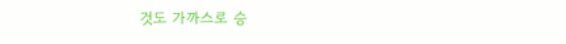것도 가까스로 승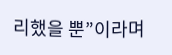리했을 뿐”이라며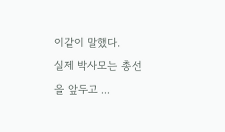이같이 말했다.
실제 박사모는 총선을 앞두고 ...